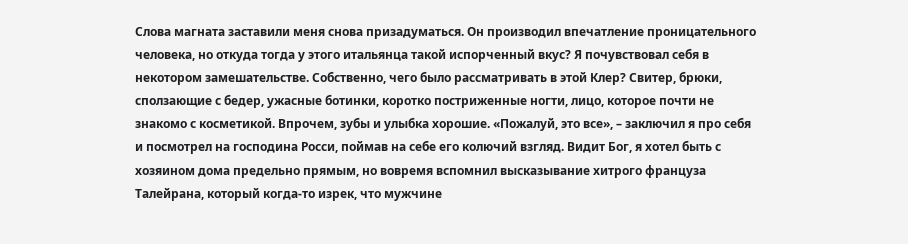Слова магната заставили меня снова призадуматься. Он производил впечатление проницательного человека, но откуда тогда у этого итальянца такой испорченный вкус? Я почувствовал себя в некотором замешательстве. Собственно, чего было рассматривать в этой Клер? Свитер, брюки, сползающие с бедер, ужасные ботинки, коротко постриженные ногти, лицо, которое почти не знакомо с косметикой. Впрочем, зубы и улыбка хорошие. «Пожалуй, это все», – заключил я про себя и посмотрел на господина Росси, поймав на себе его колючий взгляд. Видит Бог, я хотел быть с хозяином дома предельно прямым, но вовремя вспомнил высказывание хитрого француза Талейрана, который когда-то изрек, что мужчине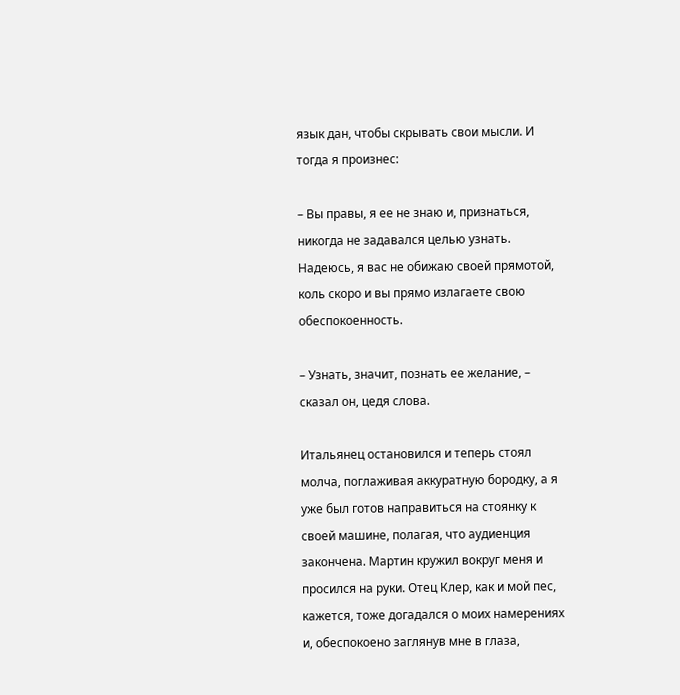язык дан, чтобы скрывать свои мысли. И тогда я произнес:

– Вы правы, я ее не знаю и, признаться, никогда не задавался целью узнать. Надеюсь, я вас не обижаю своей прямотой, коль скоро и вы прямо излагаете свою обеспокоенность.

– Узнать, значит, познать ее желание, – сказал он, цедя слова.

Итальянец остановился и теперь стоял молча, поглаживая аккуратную бородку, а я уже был готов направиться на стоянку к своей машине, полагая, что аудиенция закончена. Мартин кружил вокруг меня и просился на руки. Отец Клер, как и мой пес, кажется, тоже догадался о моих намерениях и, обеспокоено заглянув мне в глаза,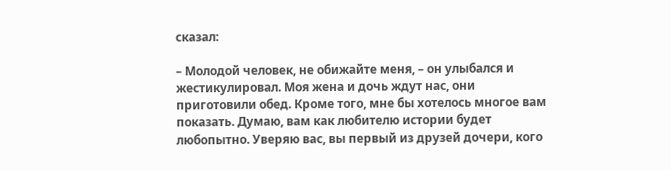сказал:

– Молодой человек, не обижайте меня, – он улыбался и жестикулировал. Моя жена и дочь ждут нас, они приготовили обед. Кроме того, мне бы хотелось многое вам показать. Думаю, вам как любителю истории будет любопытно. Уверяю вас, вы первый из друзей дочери, кого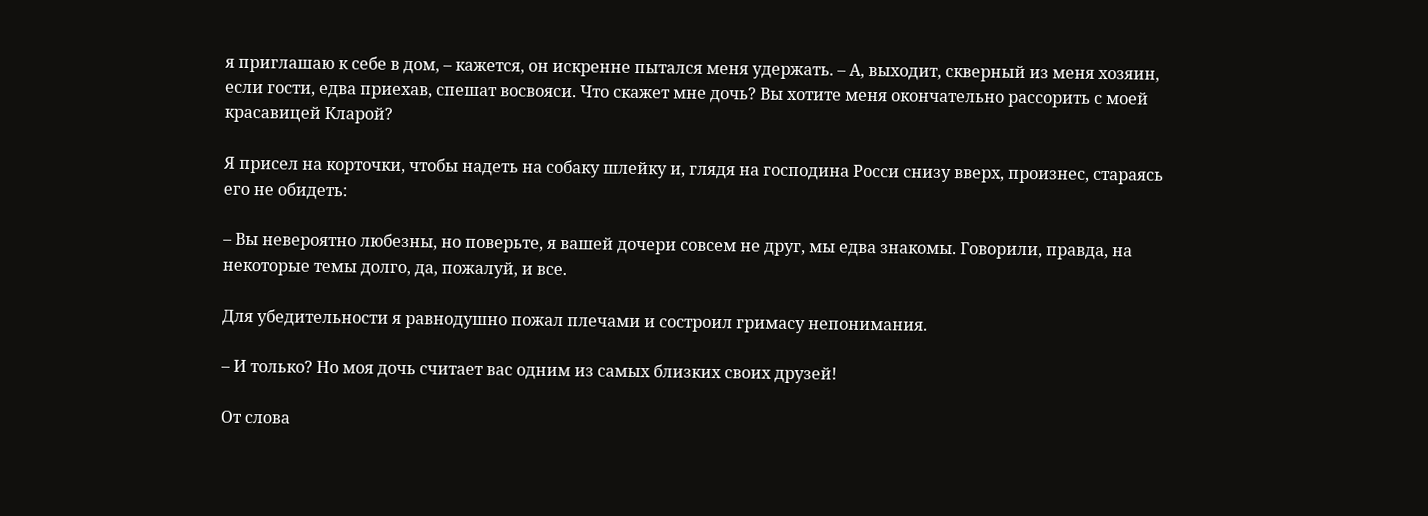я приглашаю к себе в дом, – кажется, он искренне пытался меня удержать. – А, выходит, скверный из меня хозяин, если гости, едва приехав, спешат восвояси. Что скажет мне дочь? Вы хотите меня окончательно рассорить с моей красавицей Кларой?

Я присел на корточки, чтобы надеть на собаку шлейку и, глядя на господина Росси снизу вверх, произнес, стараясь его не обидеть:

– Вы невероятно любезны, но поверьте, я вашей дочери совсем не друг, мы едва знакомы. Говорили, правда, на некоторые темы долго, да, пожалуй, и все.

Для убедительности я равнодушно пожал плечами и состроил гримасу непонимания.

– И только? Но моя дочь считает вас одним из самых близких своих друзей!

От слова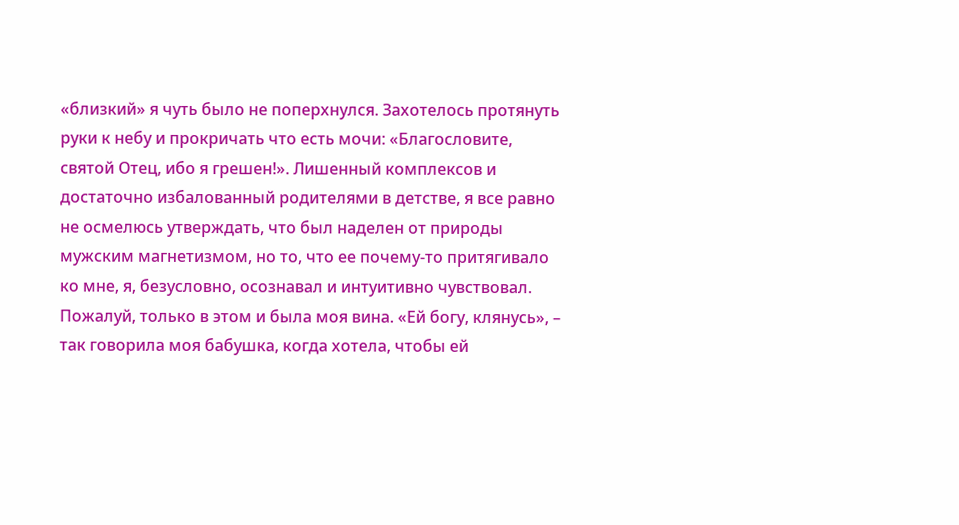«близкий» я чуть было не поперхнулся. Захотелось протянуть руки к небу и прокричать что есть мочи: «Благословите, святой Отец, ибо я грешен!». Лишенный комплексов и достаточно избалованный родителями в детстве, я все равно не осмелюсь утверждать, что был наделен от природы мужским магнетизмом, но то, что ее почему-то притягивало ко мне, я, безусловно, осознавал и интуитивно чувствовал. Пожалуй, только в этом и была моя вина. «Ей богу, клянусь», – так говорила моя бабушка, когда хотела, чтобы ей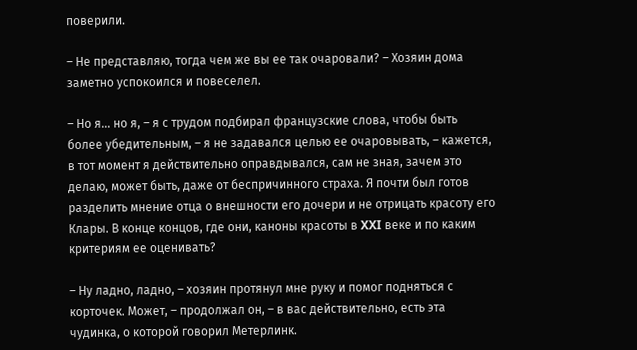поверили.

– Не представляю, тогда чем же вы ее так очаровали? – Хозяин дома заметно успокоился и повеселел.

– Но я… но я, – я с трудом подбирал французские слова, чтобы быть более убедительным, – я не задавался целью ее очаровывать, – кажется, в тот момент я действительно оправдывался, сам не зная, зачем это делаю, может быть, даже от беспричинного страха. Я почти был готов разделить мнение отца о внешности его дочери и не отрицать красоту его Клары. В конце концов, где они, каноны красоты в XXI веке и по каким критериям ее оценивать?

– Ну ладно, ладно, – хозяин протянул мне руку и помог подняться с корточек. Может, – продолжал он, – в вас действительно, есть эта чудинка, о которой говорил Метерлинк.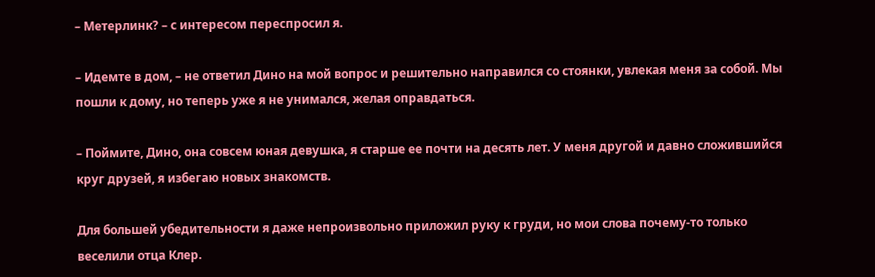– Метерлинк? – с интересом переспросил я.

– Идемте в дом, – не ответил Дино на мой вопрос и решительно направился со стоянки, увлекая меня за собой. Мы пошли к дому, но теперь уже я не унимался, желая оправдаться.

– Поймите, Дино, она совсем юная девушка, я старше ее почти на десять лет. У меня другой и давно сложившийся круг друзей, я избегаю новых знакомств.

Для большей убедительности я даже непроизвольно приложил руку к груди, но мои слова почему-то только веселили отца Клер.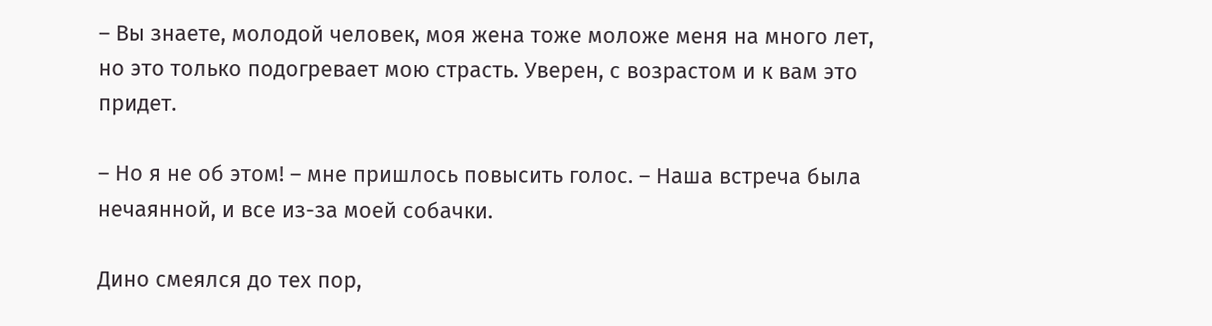– Вы знаете, молодой человек, моя жена тоже моложе меня на много лет, но это только подогревает мою страсть. Уверен, с возрастом и к вам это придет.

– Но я не об этом! – мне пришлось повысить голос. – Наша встреча была нечаянной, и все из-за моей собачки.

Дино смеялся до тех пор,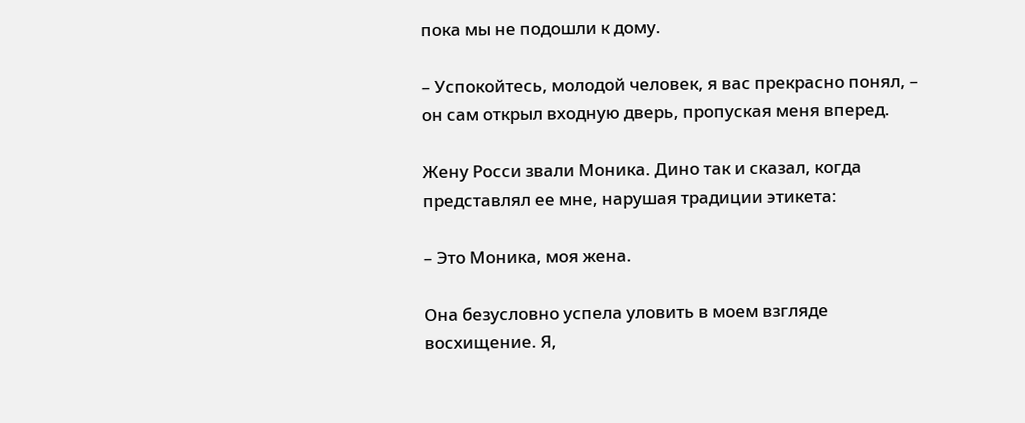пока мы не подошли к дому.

– Успокойтесь, молодой человек, я вас прекрасно понял, – он сам открыл входную дверь, пропуская меня вперед.

Жену Росси звали Моника. Дино так и сказал, когда представлял ее мне, нарушая традиции этикета:

– Это Моника, моя жена.

Она безусловно успела уловить в моем взгляде восхищение. Я,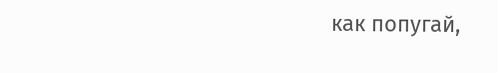как попугай,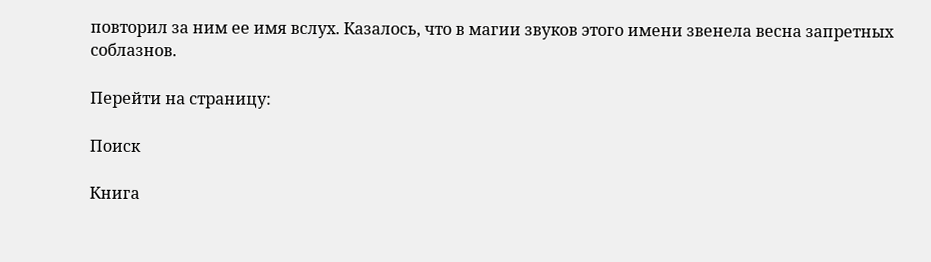повторил за ним ее имя вслух. Казалось, что в магии звуков этого имени звенела весна запретных соблазнов.

Перейти на страницу:

Поиск

Книга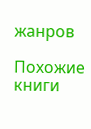жанров

Похожие книги